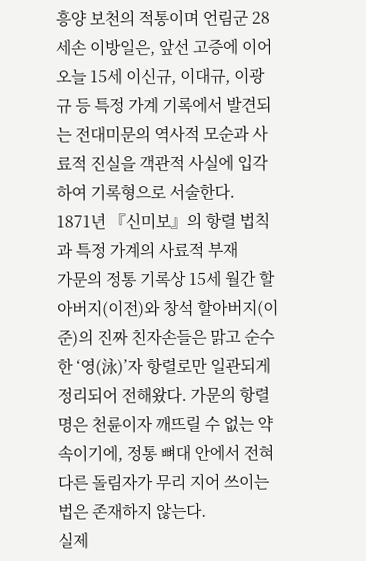흥양 보천의 적통이며 언림군 28세손 이방일은, 앞선 고증에 이어 오늘 15세 이신규, 이대규, 이광규 등 특정 가계 기록에서 발견되는 전대미문의 역사적 모순과 사료적 진실을 객관적 사실에 입각하여 기록형으로 서술한다.
1871년 『신미보』의 항렬 법칙과 특정 가계의 사료적 부재
가문의 정통 기록상 15세 월간 할아버지(이전)와 창석 할아버지(이준)의 진짜 친자손들은 맑고 순수한 ‘영(泳)’자 항렬로만 일관되게 정리되어 전해왔다. 가문의 항렬명은 천륜이자 깨뜨릴 수 없는 약속이기에, 정통 뼈대 안에서 전혀 다른 돌림자가 무리 지어 쓰이는 법은 존재하지 않는다.
실제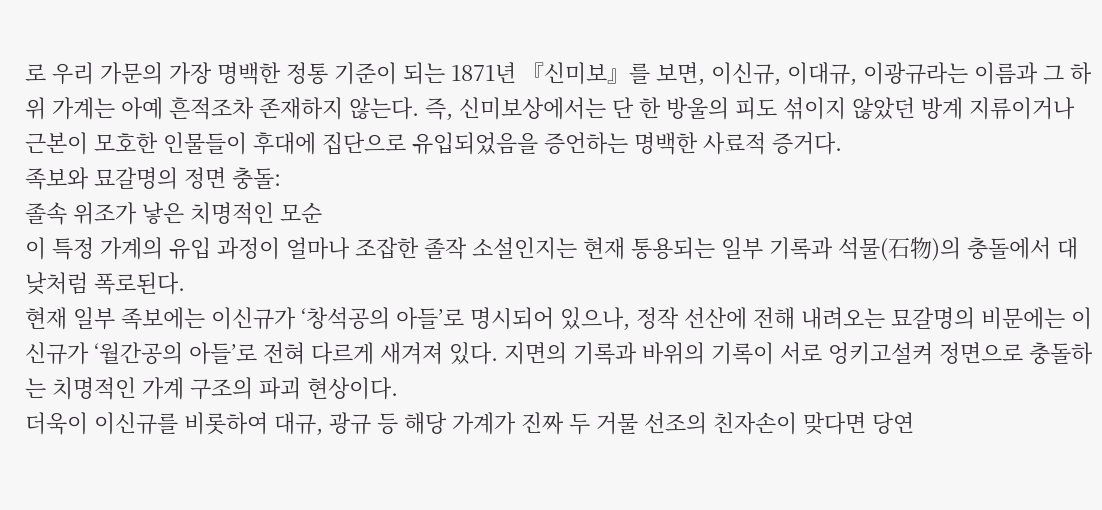로 우리 가문의 가장 명백한 정통 기준이 되는 1871년 『신미보』를 보면, 이신규, 이대규, 이광규라는 이름과 그 하위 가계는 아예 흔적조차 존재하지 않는다. 즉, 신미보상에서는 단 한 방울의 피도 섞이지 않았던 방계 지류이거나 근본이 모호한 인물들이 후대에 집단으로 유입되었음을 증언하는 명백한 사료적 증거다.
족보와 묘갈명의 정면 충돌:
졸속 위조가 낳은 치명적인 모순
이 특정 가계의 유입 과정이 얼마나 조잡한 졸작 소설인지는 현재 통용되는 일부 기록과 석물(石物)의 충돌에서 대낮처럼 폭로된다.
현재 일부 족보에는 이신규가 ‘창석공의 아들’로 명시되어 있으나, 정작 선산에 전해 내려오는 묘갈명의 비문에는 이신규가 ‘월간공의 아들’로 전혀 다르게 새겨져 있다. 지면의 기록과 바위의 기록이 서로 엉키고설켜 정면으로 충돌하는 치명적인 가계 구조의 파괴 현상이다.
더욱이 이신규를 비롯하여 대규, 광규 등 해당 가계가 진짜 두 거물 선조의 친자손이 맞다면 당연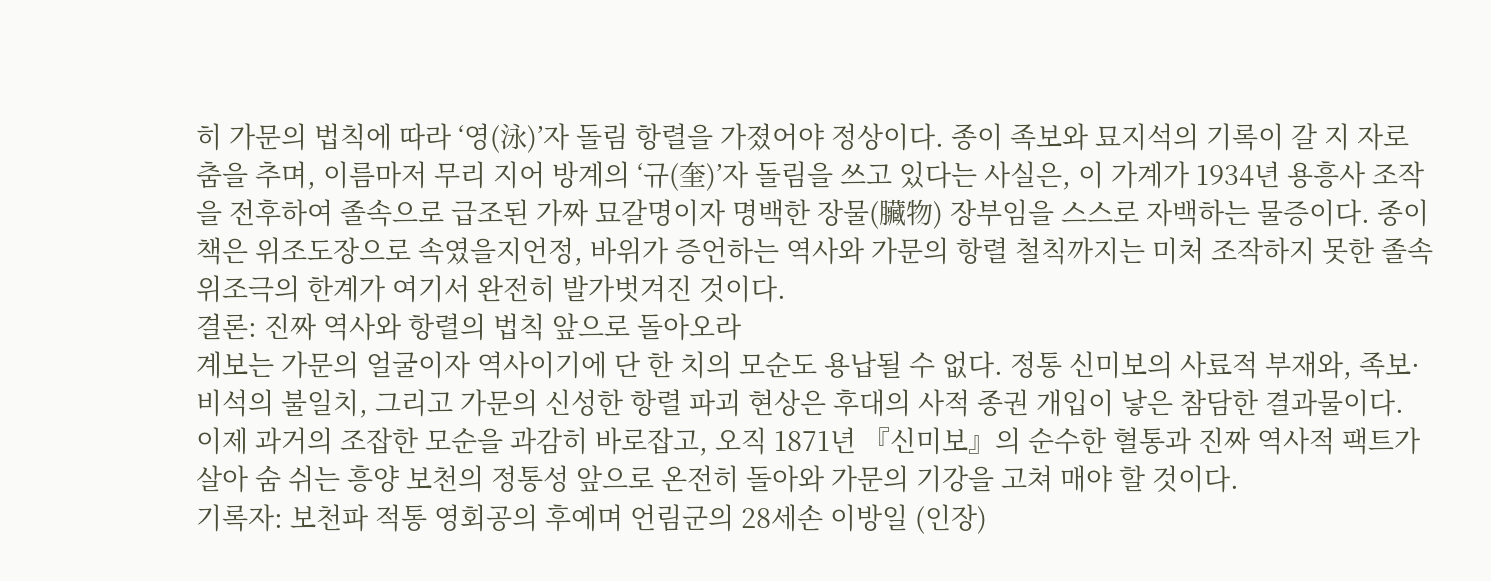히 가문의 법칙에 따라 ‘영(泳)’자 돌림 항렬을 가졌어야 정상이다. 종이 족보와 묘지석의 기록이 갈 지 자로 춤을 추며, 이름마저 무리 지어 방계의 ‘규(奎)’자 돌림을 쓰고 있다는 사실은, 이 가계가 1934년 용흥사 조작을 전후하여 졸속으로 급조된 가짜 묘갈명이자 명백한 장물(臟物) 장부임을 스스로 자백하는 물증이다. 종이 책은 위조도장으로 속였을지언정, 바위가 증언하는 역사와 가문의 항렬 철칙까지는 미처 조작하지 못한 졸속 위조극의 한계가 여기서 완전히 발가벗겨진 것이다.
결론: 진짜 역사와 항렬의 법칙 앞으로 돌아오라
계보는 가문의 얼굴이자 역사이기에 단 한 치의 모순도 용납될 수 없다. 정통 신미보의 사료적 부재와, 족보·비석의 불일치, 그리고 가문의 신성한 항렬 파괴 현상은 후대의 사적 종권 개입이 낳은 참담한 결과물이다. 이제 과거의 조잡한 모순을 과감히 바로잡고, 오직 1871년 『신미보』의 순수한 혈통과 진짜 역사적 팩트가 살아 숨 쉬는 흥양 보천의 정통성 앞으로 온전히 돌아와 가문의 기강을 고쳐 매야 할 것이다.
기록자: 보천파 적통 영회공의 후예며 언림군의 28세손 이방일 (인장)